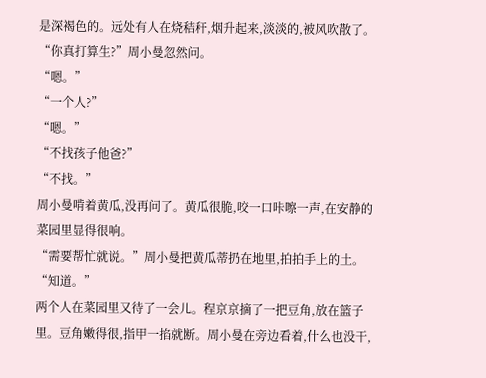是深褐色的。远处有人在烧秸秆,烟升起来,淡淡的,被风吹散了。
“你真打算生?”周小曼忽然问。
“嗯。”
“一个人?”
“嗯。”
“不找孩子他爸?”
“不找。”
周小曼啃着黄瓜,没再问了。黄瓜很脆,咬一口咔嚓一声,在安静的菜园里显得很响。
“需要帮忙就说。”周小曼把黄瓜蒂扔在地里,拍拍手上的土。
“知道。”
两个人在菜园里又待了一会儿。程京京摘了一把豆角,放在篮子里。豆角嫩得很,指甲一掐就断。周小曼在旁边看着,什么也没干,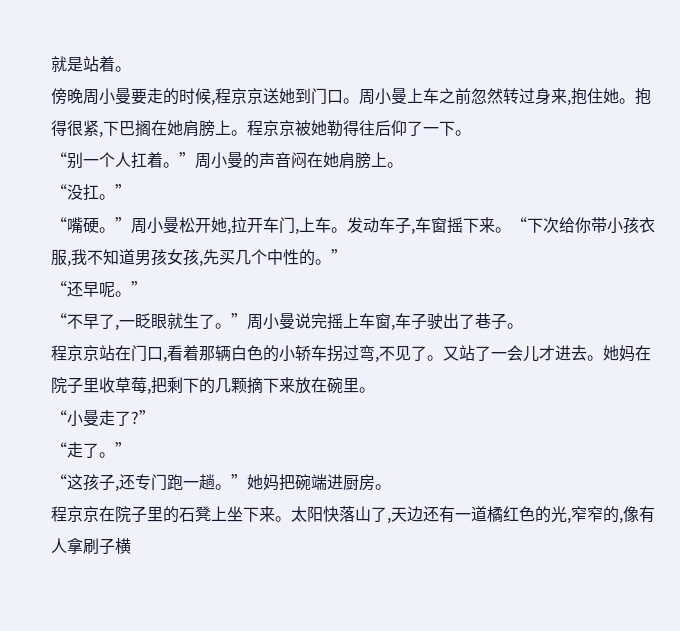就是站着。
傍晚周小曼要走的时候,程京京送她到门口。周小曼上车之前忽然转过身来,抱住她。抱得很紧,下巴搁在她肩膀上。程京京被她勒得往后仰了一下。
“别一个人扛着。”周小曼的声音闷在她肩膀上。
“没扛。”
“嘴硬。”周小曼松开她,拉开车门,上车。发动车子,车窗摇下来。“下次给你带小孩衣服,我不知道男孩女孩,先买几个中性的。”
“还早呢。”
“不早了,一眨眼就生了。”周小曼说完摇上车窗,车子驶出了巷子。
程京京站在门口,看着那辆白色的小轿车拐过弯,不见了。又站了一会儿才进去。她妈在院子里收草莓,把剩下的几颗摘下来放在碗里。
“小曼走了?”
“走了。”
“这孩子,还专门跑一趟。”她妈把碗端进厨房。
程京京在院子里的石凳上坐下来。太阳快落山了,天边还有一道橘红色的光,窄窄的,像有人拿刷子横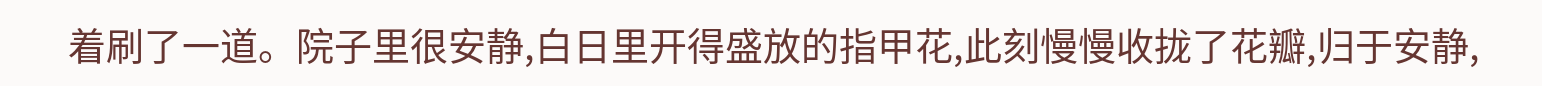着刷了一道。院子里很安静,白日里开得盛放的指甲花,此刻慢慢收拢了花瓣,归于安静,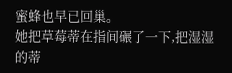蜜蜂也早已回巢。
她把草莓蒂在指间碾了一下,把湿湿的蒂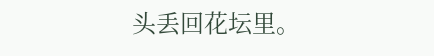头丢回花坛里。